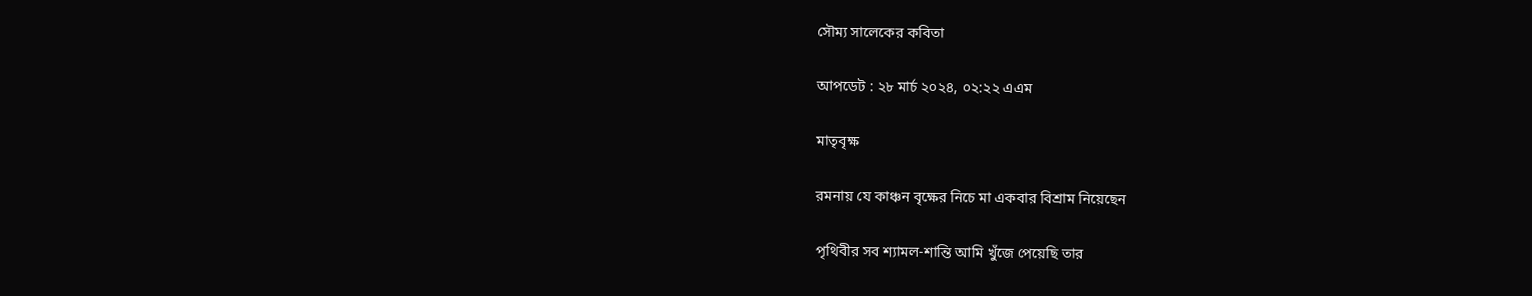সৌম্য সালেকের কবিতা

আপডেট : ২৮ মার্চ ২০২৪, ০২:২২ এএম

মাতৃবৃক্ষ

রমনায় যে কাঞ্চন বৃক্ষের নিচে মা একবার বিশ্রাম নিয়েছেন

পৃথিবীর সব শ্যামল-শান্তি আমি খুঁজে পেয়েছি তার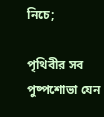নিচে;

পৃথিবীর সব পুষ্পশোভা যেন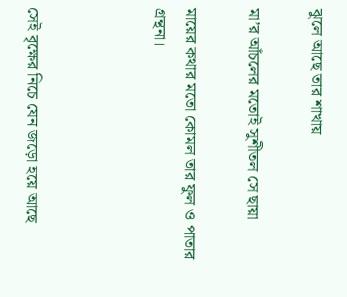ঝুলে আছে তার শাখায়

মা’র আঁচলের মতোই সুশীতল সে ছায়া

মায়ের কথার মতো কোমল তার ফুল ও পাতার গ্রন্থনা।



সেই বৃক্ষের নিচে যেন জড়ো হয়ে আছে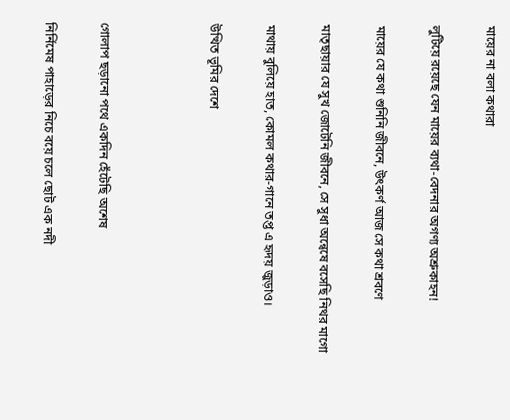মায়ের না বলা কথারা

লুটিয়ে রয়েছে যেন মায়ের ব্যথা-বেদনার অগণ্য অশ্রুকাহন!

মায়ের যে কথা শুনিনি জীবনে, উৎকর্ণ আজ সে কথা শ্রবণে

মাতৃছায়ার যে সুখ জোটেনি জীবনে, সে সুধা অন্বেষে বসেছি নিথর মাগো

মাথায় বুলিয়ে হাত, কোমল কথার-গানে তপ্ত এ হৃদয় জুড়াও।

উত্থিত ভূমির দেশে



গোলাপ ছড়ানো পথে একদিন হেঁটেছি অশেষ

নির্নিমেষ পাহাড়ের নিচে বয়ে চলে ছোট এক নদী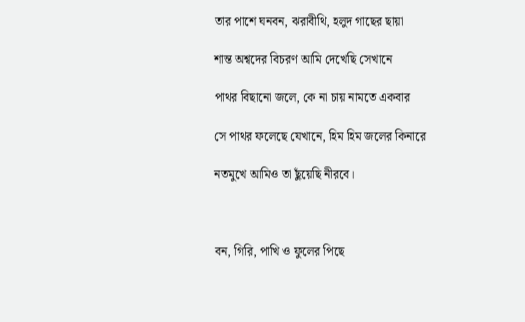তার পাশে ঘনবন, ঝরাবীথি, হলুদ গাছের ছায়া

শান্ত অশ্বদের বিচরণ আমি দেখেছি সেখানে

পাথর বিছানো জলে, কে না চায় নামতে একবার

সে পাথর ফলেছে যেখানে, হিম হিম জলের কিনারে

নতমুখে আমিও তা ছুঁয়েছি নীরবে।



বন, গিরি, পাখি ও ফুলের পিছে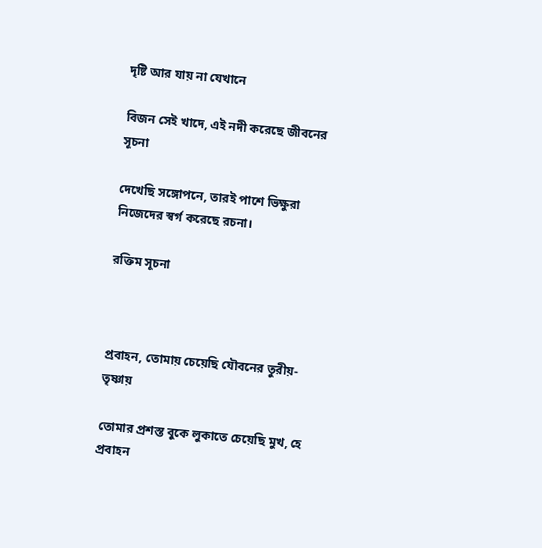দৃষ্টি আর যায় না যেখানে

বিজন সেই খাদে, এই নদী করেছে জীবনের সূচনা

দেখেছি সঙ্গোপনে, তারই পাশে ভিক্ষুরা নিজেদের স্বর্গ করেছে রচনা।

রক্তিম সূচনা



প্রবাহন, তোমায় চেয়েছি যৌবনের তুরীয়-তৃষ্ণায়

তোমার প্রশস্ত বুকে লুকাতে চেয়েছি মুখ, হে প্রবাহন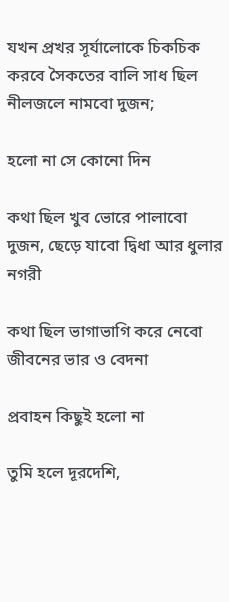যখন প্রখর সূর্যালোকে চিকচিক করবে সৈকতের বালি সাধ ছিল নীলজলে নামবো দুজন;

হলো না সে কোনো দিন

কথা ছিল খুব ভোরে পালাবো দুজন, ছেড়ে যাবো দ্বিধা আর ধুলার নগরী

কথা ছিল ভাগাভাগি করে নেবো জীবনের ভার ও বেদনা

প্রবাহন কিছুই হলো না

তুমি হলে দূরদেশি,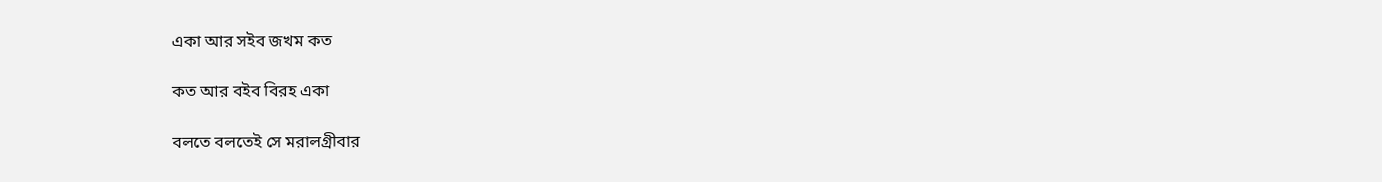একা আর সইব জখম কত

কত আর বইব বিরহ একা

বলতে বলতেই সে মরালগ্রীবার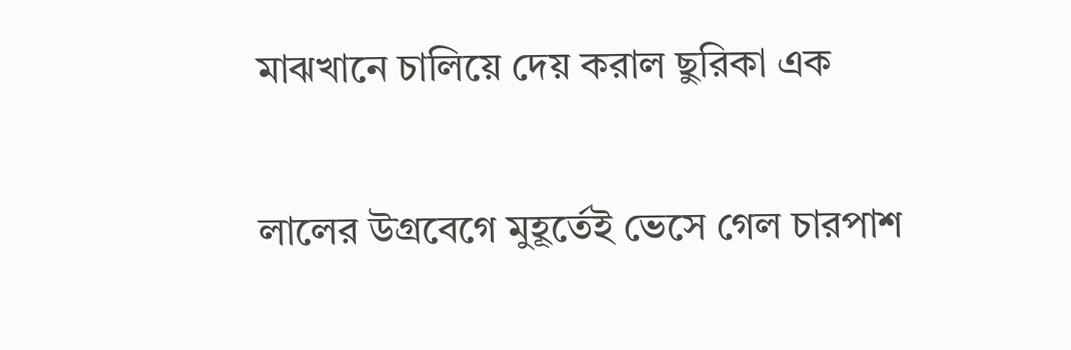মাঝখানে চালিয়ে দেয় করাল ছুরিকা এক

লালের উগ্রবেগে মুহূর্তেই ভেসে গেল চারপাশ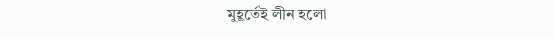মুহূর্তেই লীন হলো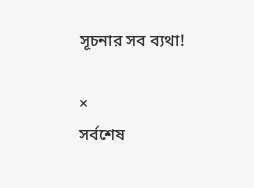সূচনার সব ব্যথা!

×
সর্বশেষ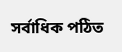সর্বাধিক পঠিত